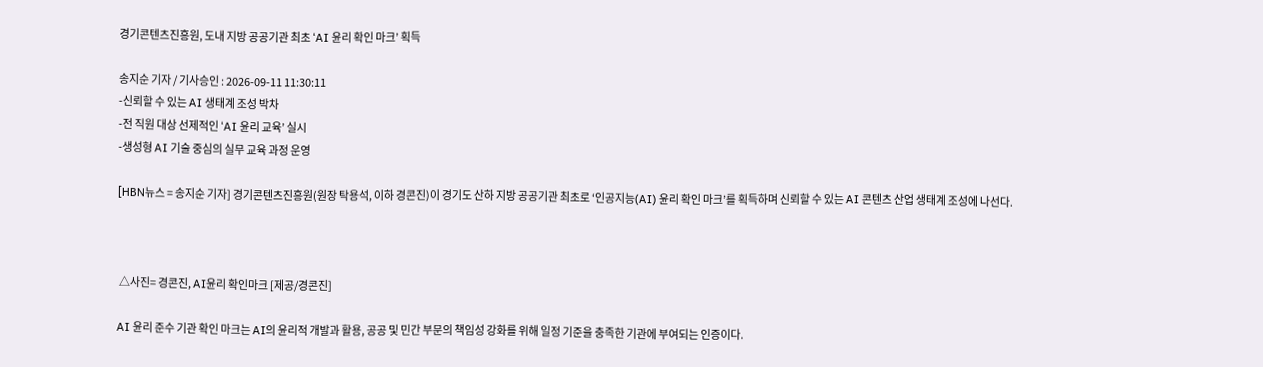경기콘텐츠진흥원, 도내 지방 공공기관 최초 ‘AI 윤리 확인 마크’ 획득

송지순 기자 / 기사승인 : 2026-09-11 11:30:11
-신뢰할 수 있는 AI 생태계 조성 박차
-전 직원 대상 선제적인 ‘AI 윤리 교육’ 실시
-생성형 AI 기술 중심의 실무 교육 과정 운영

[HBN뉴스 = 송지순 기자] 경기콘텐츠진흥원(원장 탁용석, 이하 경콘진)이 경기도 산하 지방 공공기관 최초로 ‘인공지능(AI) 윤리 확인 마크’를 획득하며 신뢰할 수 있는 AI 콘텐츠 산업 생태계 조성에 나선다.



 △사진= 경콘진, AI윤리 확인마크 [제공/경콘진]

AI 윤리 준수 기관 확인 마크는 AI의 윤리적 개발과 활용, 공공 및 민간 부문의 책임성 강화를 위해 일정 기준을 충족한 기관에 부여되는 인증이다.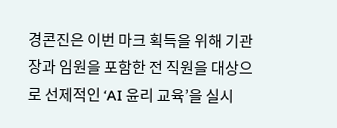경콘진은 이번 마크 획득을 위해 기관장과 임원을 포함한 전 직원을 대상으로 선제적인 ‘AI 윤리 교육’을 실시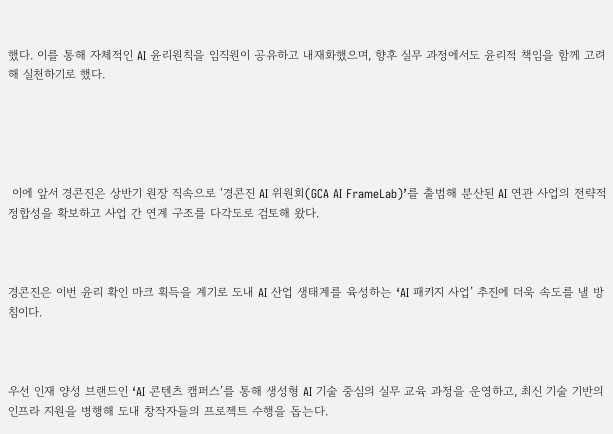했다. 이를 통해 자체적인 AI 윤리원칙을 임직원이 공유하고 내재화했으며, 향후 실무 과정에서도 윤리적 책임을 함께 고려해 실천하기로 했다.





 이에 앞서 경콘진은 상반기 원장 직속으로 ‘경콘진 AI 위원회(GCA AI FrameLab)’를 출범해 분산된 AI 연관 사업의 전략적 정합성을 확보하고 사업 간 연계 구조를 다각도로 검토해 왔다.



경콘진은 이번 윤리 확인 마크 획득을 계기로 도내 AI 산업 생태계를 육성하는 ‘AI 패키지 사업’ 추진에 더욱 속도를 낼 방침이다.



우선 인재 양성 브랜드인 ‘AI 콘텐츠 캠퍼스’를 통해 생성형 AI 기술 중심의 실무 교육 과정을 운영하고, 최신 기술 기반의 인프라 지원을 병행해 도내 창작자들의 프로젝트 수행을 돕는다.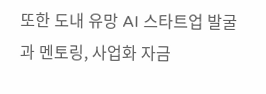또한 도내 유망 AI 스타트업 발굴과 멘토링, 사업화 자금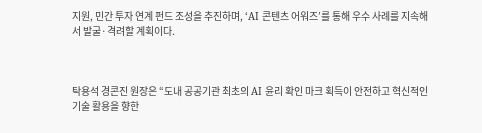지원, 민간 투자 연계 펀드 조성을 추진하며, ‘AI 콘텐츠 어워즈’를 통해 우수 사례를 지속해서 발굴·격려할 계획이다.



탁용석 경콘진 원장은 “도내 공공기관 최초의 AI 윤리 확인 마크 획득이 안전하고 혁신적인 기술 활용을 향한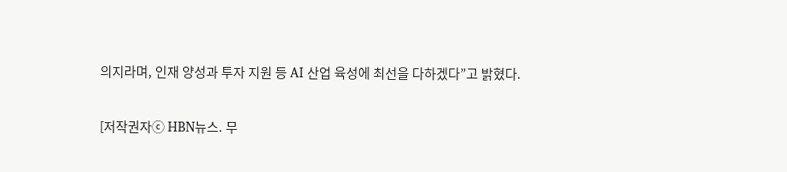의지라며, 인재 양성과 투자 지원 등 AI 산업 육성에 최선을 다하겠다”고 밝혔다.

[저작권자ⓒ HBN뉴스. 무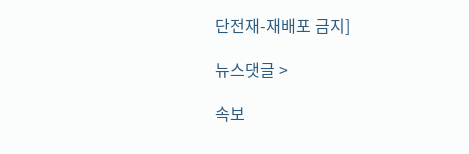단전재-재배포 금지]

뉴스댓글 >

속보